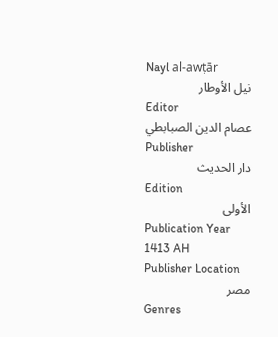Nayl al-awṭār
نيل الأوطار
Editor
عصام الدين الصبابطي
Publisher
دار الحديث
Edition
الأولى
Publication Year
1413 AH
Publisher Location
مصر
Genres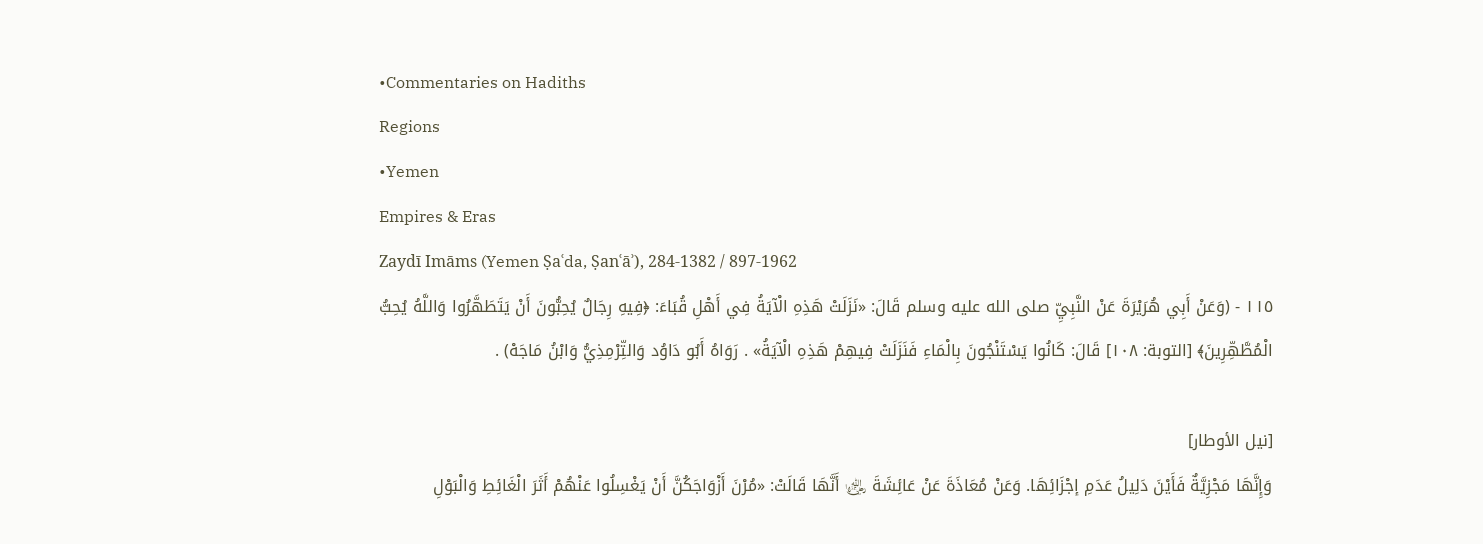•Commentaries on Hadiths
Regions
•Yemen
Empires & Eras
Zaydī Imāms (Yemen Ṣaʿda, Ṣanʿāʾ), 284-1382 / 897-1962
١١٥ - (وَعَنْ أَبِي هُرَيْرَةَ عَنْ النَّبِيِّ صلى الله عليه وسلم قَالَ: «نَزَلَتْ هَذِهِ الْآيَةُ فِي أَهْلِ قُبَاءَ: ﴿فِيهِ رِجَالٌ يُحِبُّونَ أَنْ يَتَطَهَّرُوا وَاللَّهُ يُحِبُّ الْمُطَّهِّرِينَ﴾ [التوبة: ١٠٨] قَالَ: كَانُوا يَسْتَنْجُونَ بِالْمَاءِ فَنَزَلَتْ فِيهِمْ هَذِهِ الْآيَةُ» . رَوَاهُ أَبُو دَاوُد وَالتِّرْمِذِيُّ وَابْنُ مَاجَهْ) .

[نيل الأوطار]
وَإِنَّهَا مَجْزِيَّةٌ فَأَيْنَ دَلِيلُ عَدَمِ إجْزَائِهَا. وَعَنْ مُعَاذَةَ عَنْ عَائِشَةَ ﵂ أَنَّهَا قَالَتْ: «مُرْنَ أَزْوَاجَكُنَّ أَنْ يَغْسِلُوا عَنْهُمْ أَثَرَ الْغَائِطِ وَالْبَوْلِ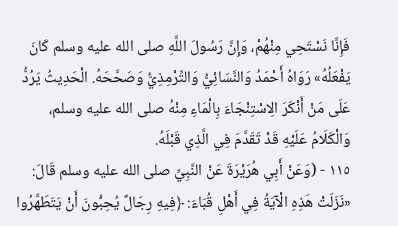فَإِنَّا نَسْتَحِي مِنْهُمْ، وَإِنَّ رَسُولَ اللَّهِ صلى الله عليه وسلم كَانَ يَفْعَلُهُ» رَوَاهُ أَحْمَدُ وَالنَّسَائِيُّ وَالتِّرْمِذِيُّ وَصَحَّحَهُ. الْحَدِيثُ يَرُدُّ عَلَى مَنْ أَنْكَرَ الِاسْتِنْجَاءَ بِالْمَاءِ مِنْهُ صلى الله عليه وسلم، وَالْكَلَامُ عَلَيْهِ قَدْ تَقَدَّمَ فِي الَّذِي قَبْلَهُ.
١١٥ - (وَعَنْ أَبِي هُرَيْرَةَ عَنْ النَّبِيِّ صلى الله عليه وسلم قَالَ: «نَزَلَتْ هَذِهِ الْآيَةُ فِي أَهْلِ قُبَاءَ: ﴿فِيهِ رِجَالٌ يُحِبُّونَ أَنْ يَتَطَهَّرُوا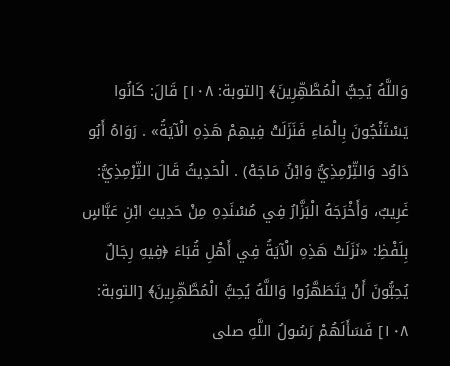وَاللَّهُ يُحِبُّ الْمُطَّهِّرِينَ﴾ [التوبة: ١٠٨] قَالَ: كَانُوا يَسْتَنْجُونَ بِالْمَاءِ فَنَزَلَتْ فِيهِمْ هَذِهِ الْآيَةُ» . رَوَاهُ أَبُو دَاوُد وَالتِّرْمِذِيُّ وَابْنُ مَاجَهْ) . الْحَدِيثُ قَالَ التِّرْمِذِيُّ: غَرِيبٌ، وَأَخْرَجَهُ الْبَزَّارُ فِي مُسْنَدِهِ مِنْ حَدِيثِ ابْنِ عَبَّاسٍ بِلَفْظِ: «نَزَلَتْ هَذِهِ الْآيَةُ فِي أَهْلِ قُبَاءَ ﴿فِيهِ رِجَالٌ يُحِبُّونَ أَنْ يَتَطَهَّرُوا وَاللَّهُ يُحِبُّ الْمُطَّهِّرِينَ﴾ [التوبة: ١٠٨] فَسَأَلَهُمْ رَسُولُ اللَّهِ صلى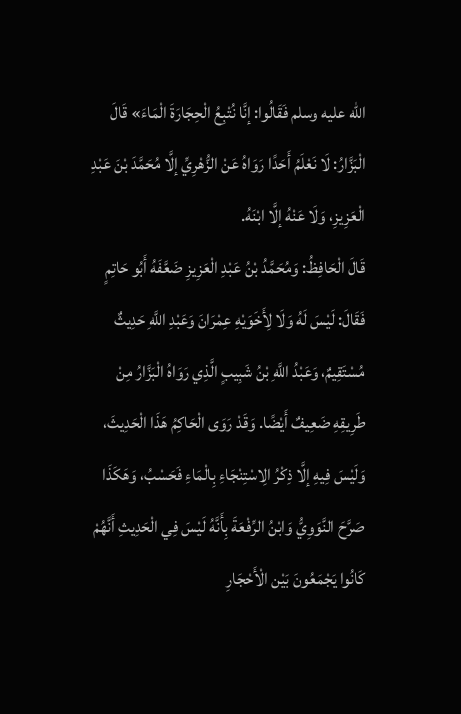الله عليه وسلم فَقَالُوا: إنَّا نُتْبِعُ الْحِجَارَةَ الْمَاءَ» قَالَ الْبَزَّارُ: لَا نَعْلَمُ أَحَدًا رَوَاهُ عَنْ الزُّهْرِيِّ إلَّا مُحَمَّدَ بْنَ عَبْدِ الْعَزِيزِ، وَلَا عَنْهُ إلَّا ابْنَهُ.
قَالَ الْحَافِظُ: وَمُحَمَّدُ بْنُ عَبْدِ الْعَزِيزِ ضَعَّفَهُ أَبُو حَاتِمٍ فَقَالَ: لَيْسَ لَهُ وَلَا لِأَخَوَيْهِ عِمْرَانَ وَعَبْدِ اللَّهِ حَدِيثٌ مُسْتَقِيمٌ، وَعَبْدُ اللَّهِ بْنُ شَبِيبٍ الَّذِي رَوَاهُ الْبَزَّارُ مِنْ طَرِيقِهِ ضَعِيفٌ أَيْضًا. وَقَدْ رَوَى الْحَاكِمُ هَذَا الْحَدِيثَ، وَلَيْسَ فِيهِ إلَّا ذِكْرُ الِاسْتِنْجَاءِ بِالْمَاءِ فَحَسْبُ، وَهَكَذَا صَرَّحَ النَّوَوِيُّ وَابْنُ الرِّفْعَةَ بِأَنَّهُ لَيْسَ فِي الْحَدِيثِ أَنَّهُمْ كَانُوا يَجْمَعُونَ بَيْن الْأَحْجَارِ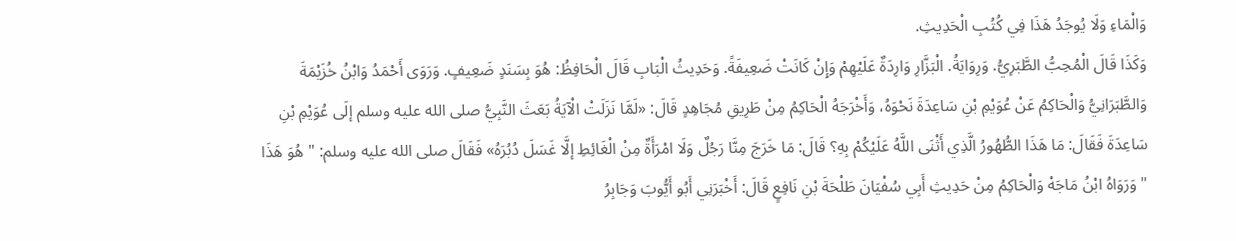وَالْمَاءِ وَلَا يُوجَدُ هَذَا فِي كُتُبِ الْحَدِيثِ.
وَكَذَا قَالَ الْمُحِبُّ الطَّبَرِيُّ. وَرِوَايَةُ. الْبَزَّارِ وَارِدَةٌ عَلَيْهِمْ وَإِنْ كَانَتْ ضَعِيفَةً. وَحَدِيثُ الْبَابِ قَالَ الْحَافِظُ: هُوَ بِسَنَدٍ ضَعِيفٍ. وَرَوَى أَحْمَدُ وَابْنُ خُزَيْمَةَ وَالطَّبَرَانِيُّ وَالْحَاكِمُ عَنْ عُوَيْمِ بْنِ سَاعِدَةَ نَحْوَهُ، وَأَخْرَجَهُ الْحَاكِمُ مِنْ طَرِيقِ مُجَاهِدٍ قَالَ: «لَمَّا نَزَلَتْ الْآيَةُ بَعَثَ النَّبِيُّ صلى الله عليه وسلم إلَى عُوَيْمِ بْنِ سَاعِدَةَ فَقَالَ: مَا هَذَا الطُّهُورُ الَّذِي أَثْنَى اللَّهُ عَلَيْكُمْ بِهِ؟ قَالَ: مَا خَرَجَ مِنَّا رَجُلٌ وَلَا امْرَأَةٌ مِنْ الْغَائِطِ إلَّا غَسَلَ دُبُرَهُ» فَقَالَ صلى الله عليه وسلم: " هُوَ هَذَا " وَرَوَاهُ ابْنُ مَاجَهْ وَالْحَاكِمُ مِنْ حَدِيثِ أَبِي سُفْيَانَ طَلْحَةَ بْنِ نَافِعٍ قَالَ: أَخْبَرَنِي أَبُو أَيُّوبَ وَجَابِرُ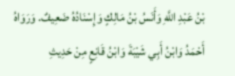بْنُ عَبْدِ اللَّهِ وَأَنَسُ بْنُ مَالِكٍ وَإِسْنَادُهُ ضَعِيفٌ. وَرَوَاهُ أَحْمَدُ وَابْنُ أَبِي شَيْبَةَ وَابْنُ قَانِعٍ مِنْ حَدِيثِ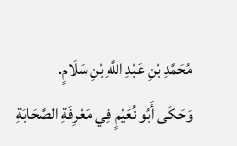مُحَمَّدِ بْنِ عَبْدِ اللَّهِ بْنِ سَلَامٍ.
وَحَكَى أَبُو نُعَيْمٍ فِي مَعْرِفَةِ الصَّحَابَةِ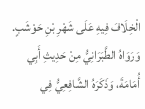الْخِلَافَ فِيهِ عَلَى شَهْرِ بْنِ حَوْشَبٍ. وَرَوَاهُ الطَّبَرَانِيُّ مِنْ حَدِيثِ أَبِي أُمَامَةَ، وَذَكَرَهُ الشَّافِعِيُّ فِي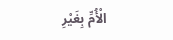الْأُمِّ بِغَيْرِ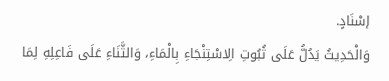إسْنَادٍ.
وَالْحَدِيثُ يَدُلُّ عَلَى ثُبُوتِ الِاسْتِنْجَاءِ بِالْمَاءِ، وَالثَّنَاءِ عَلَى فَاعِلِهِ لِمَا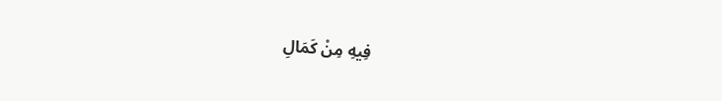فِيهِ مِنْ كَمَالِ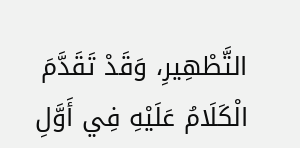التَّطْهِيرِ، وَقَدْ تَقَدَّمَ الْكَلَامُ عَلَيْهِ فِي أَوَّلِ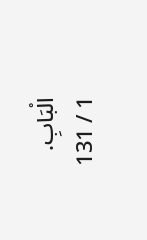الْبَابِ.
1 / 131